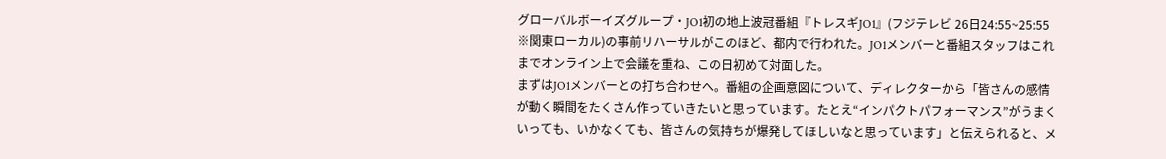グローバルボーイズグループ・JO1初の地上波冠番組『トレスギJO1』(フジテレビ 26日24:55~25:55 ※関東ローカル)の事前リハーサルがこのほど、都内で行われた。JO1メンバーと番組スタッフはこれまでオンライン上で会議を重ね、この日初めて対面した。
まずはJO1メンバーとの打ち合わせへ。番組の企画意図について、ディレクターから「皆さんの感情が動く瞬間をたくさん作っていきたいと思っています。たとえ“インパクトパフォーマンス”がうまくいっても、いかなくても、皆さんの気持ちが爆発してほしいなと思っています」と伝えられると、メ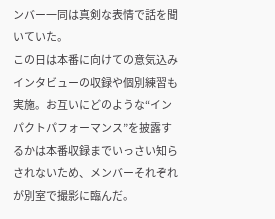ンバー一同は真剣な表情で話を聞いていた。
この日は本番に向けての意気込みインタビューの収録や個別練習も実施。お互いにどのような“インパクトパフォーマンス”を披露するかは本番収録までいっさい知らされないため、メンバーそれぞれが別室で撮影に臨んだ。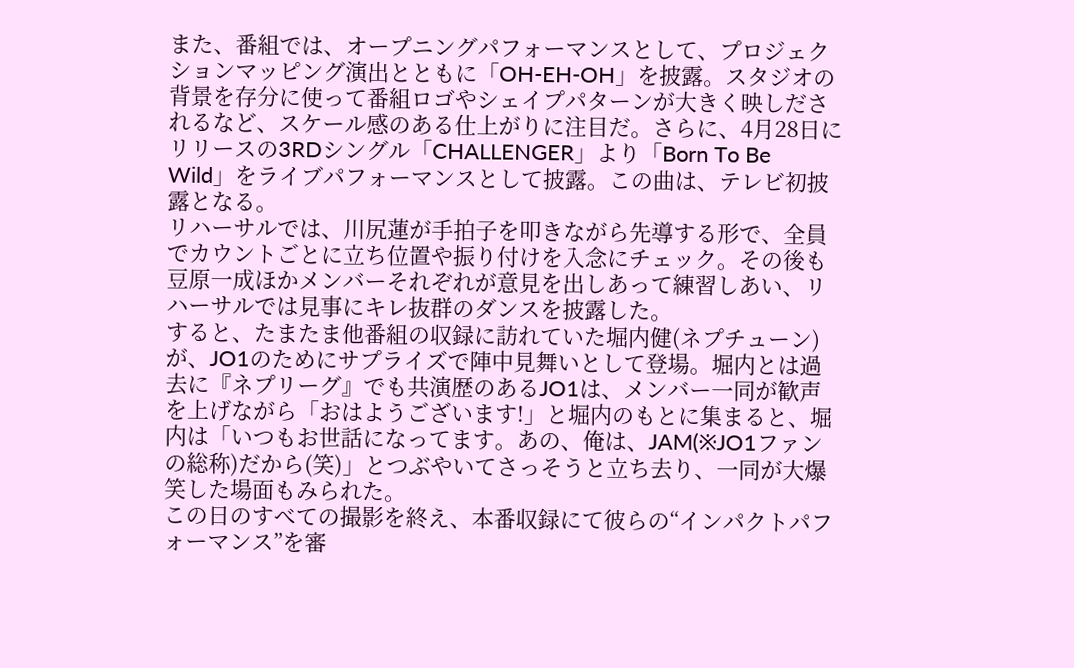また、番組では、オープニングパフォーマンスとして、プロジェクションマッピング演出とともに「OH-EH-OH」を披露。スタジオの背景を存分に使って番組ロゴやシェイプパターンが大きく映しだされるなど、スケール感のある仕上がりに注目だ。さらに、4月28日にリリースの3RDシングル「CHALLENGER」より「Born To Be Wild」をライブパフォーマンスとして披露。この曲は、テレビ初披露となる。
リハーサルでは、川尻蓮が手拍子を叩きながら先導する形で、全員でカウントごとに立ち位置や振り付けを入念にチェック。その後も豆原一成ほかメンバーそれぞれが意見を出しあって練習しあい、リハーサルでは見事にキレ抜群のダンスを披露した。
すると、たまたま他番組の収録に訪れていた堀内健(ネプチューン)が、JO1のためにサプライズで陣中見舞いとして登場。堀内とは過去に『ネプリーグ』でも共演歴のあるJO1は、メンバー一同が歓声を上げながら「おはようございます!」と堀内のもとに集まると、堀内は「いつもお世話になってます。あの、俺は、JAM(※JO1ファンの総称)だから(笑)」とつぶやいてさっそうと立ち去り、一同が大爆笑した場面もみられた。
この日のすべての撮影を終え、本番収録にて彼らの“インパクトパフォーマンス”を審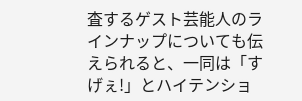査するゲスト芸能人のラインナップについても伝えられると、一同は「すげぇ!」とハイテンショ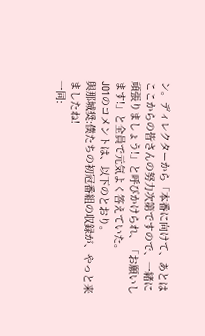ン。ディレクターから「本番に向けて、あとはここからの皆さんの努力次第ですので、一緒に頑張りましょう!」と呼びかけられ、「お願いします!」と全員で元気よく答えていた。
JO1のコメントは、以下のとおり。
與那城奨:僕たちの初冠番組の収録が、やっと来ましたね!
一同: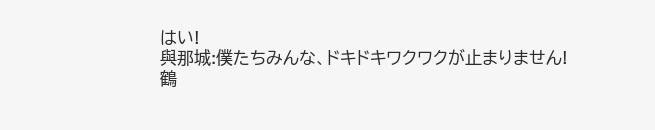はい!
與那城:僕たちみんな、ドキドキワクワクが止まりません!
鶴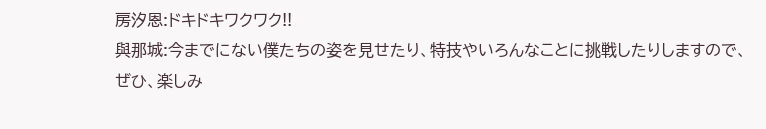房汐恩:ドキドキワクワク!!
與那城:今までにない僕たちの姿を見せたり、特技やいろんなことに挑戦したりしますので、ぜひ、楽しみ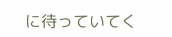に待っていてく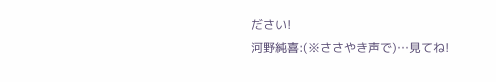ださい!
河野純喜:(※ささやき声で)…見てね!